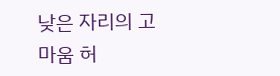낮은 자리의 고마움 허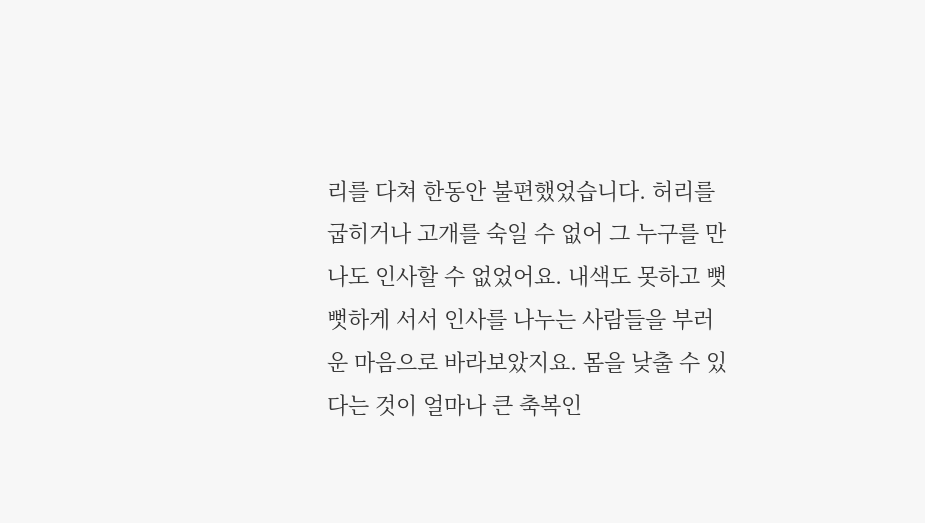리를 다쳐 한동안 불편했었습니다. 허리를 굽히거나 고개를 숙일 수 없어 그 누구를 만나도 인사할 수 없었어요. 내색도 못하고 뻣뻣하게 서서 인사를 나누는 사람들을 부러운 마음으로 바라보았지요. 몸을 낮출 수 있다는 것이 얼마나 큰 축복인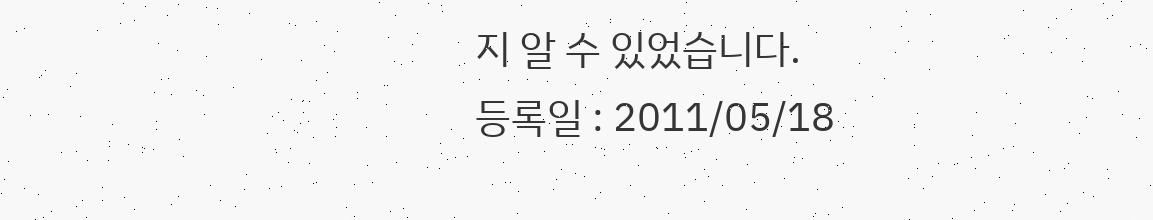지 알 수 있었습니다.
등록일 : 2011/05/18